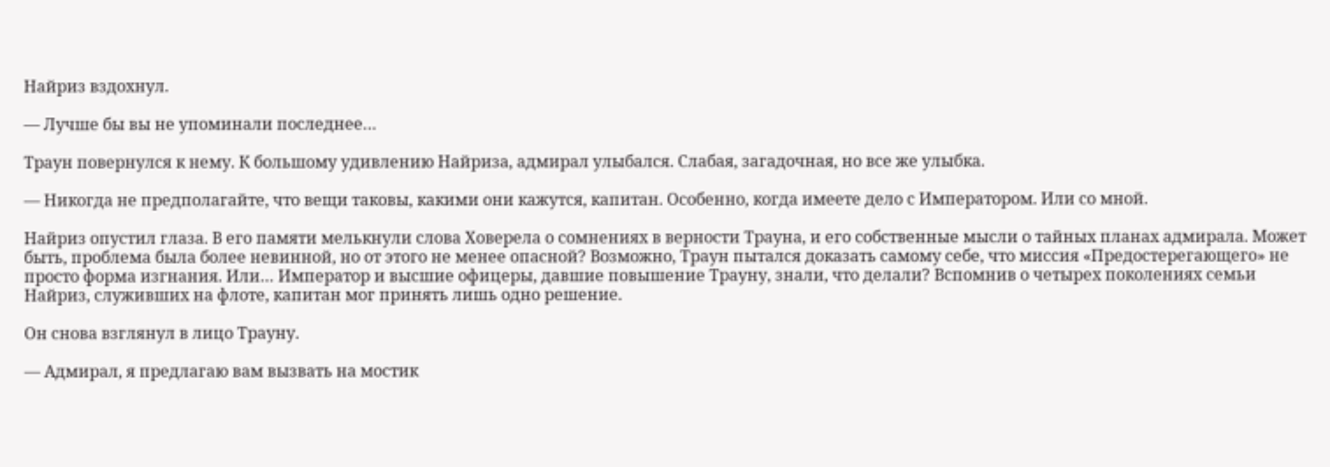Найриз вздохнул.

— Лучше бы вы не упоминали последнее…

Траун повернулся к нему. К большому удивлению Найриза, адмирал улыбался. Слабая, загадочная, но все же улыбка.

— Никогда не предполагайте, что вещи таковы, какими они кажутся, капитан. Особенно, когда имеете дело с Императором. Или со мной.

Найриз опустил глаза. В его памяти мелькнули слова Ховерела о сомнениях в верности Трауна, и его собственные мысли о тайных планах адмирала. Может быть, проблема была более невинной, но от этого не менее опасной? Возможно, Траун пытался доказать самому себе, что миссия «Предостерегающего» не просто форма изгнания. Или… Император и высшие офицеры, давшие повышение Трауну, знали, что делали? Вспомнив о четырех поколениях семьи Найриз, служивших на флоте, капитан мог принять лишь одно решение.

Он снова взглянул в лицо Трауну.

— Адмирал, я предлагаю вам вызвать на мостик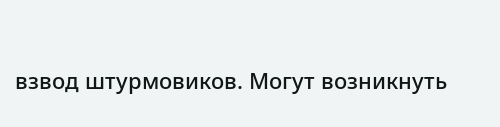взвод штурмовиков. Могут возникнуть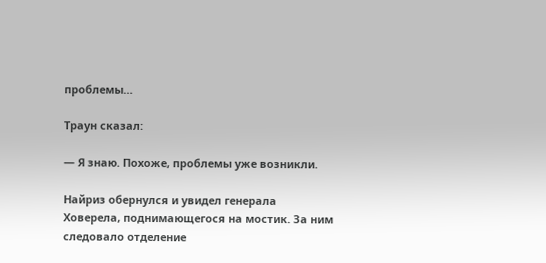проблемы…

Траун сказал:

— Я знаю. Похоже, проблемы уже возникли.

Найриз обернулся и увидел генерала Ховерела, поднимающегося на мостик. За ним следовало отделение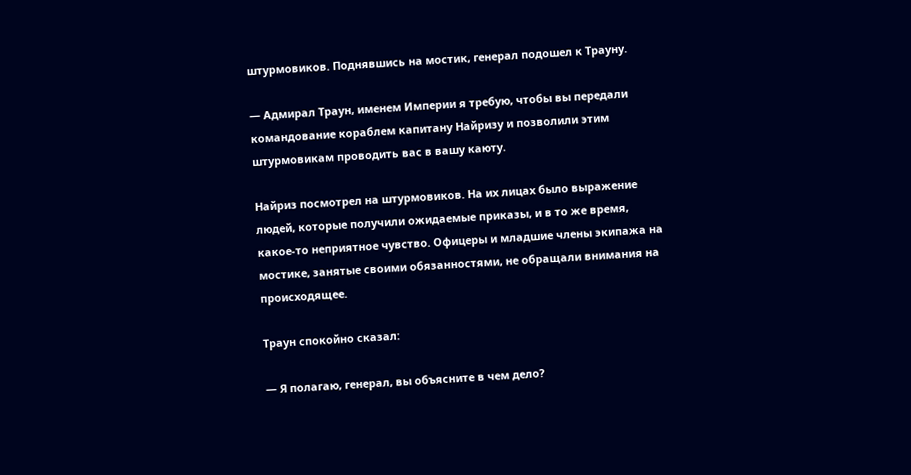штурмовиков. Поднявшись на мостик, генерал подошел к Трауну.

— Адмирал Траун, именем Империи я требую, чтобы вы передали командование кораблем капитану Найризу и позволили этим штурмовикам проводить вас в вашу каюту.

Найриз посмотрел на штурмовиков. На их лицах было выражение людей, которые получили ожидаемые приказы, и в то же время, какое-то неприятное чувство. Офицеры и младшие члены экипажа на мостике, занятые своими обязанностями, не обращали внимания на происходящее.

Траун спокойно сказал:

— Я полагаю, генерал, вы объясните в чем дело?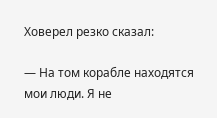Ховерел резко сказал:

— На том корабле находятся мои люди. Я не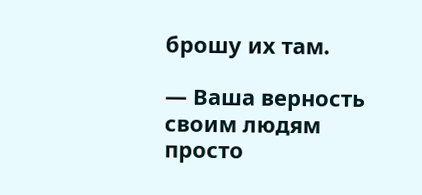брошу их там.

— Ваша верность своим людям просто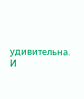удивительна. И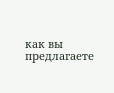как вы предлагаете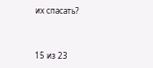их спасать?



15 из 23